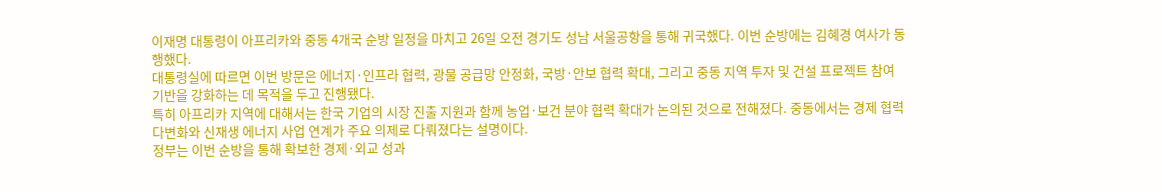이재명 대통령이 아프리카와 중동 4개국 순방 일정을 마치고 26일 오전 경기도 성남 서울공항을 통해 귀국했다. 이번 순방에는 김혜경 여사가 동행했다.
대통령실에 따르면 이번 방문은 에너지·인프라 협력, 광물 공급망 안정화, 국방·안보 협력 확대, 그리고 중동 지역 투자 및 건설 프로젝트 참여 기반을 강화하는 데 목적을 두고 진행됐다.
특히 아프리카 지역에 대해서는 한국 기업의 시장 진출 지원과 함께 농업·보건 분야 협력 확대가 논의된 것으로 전해졌다. 중동에서는 경제 협력 다변화와 신재생 에너지 사업 연계가 주요 의제로 다뤄졌다는 설명이다.
정부는 이번 순방을 통해 확보한 경제·외교 성과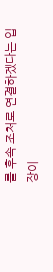를 후속 조처로 연결하겠다는 입장이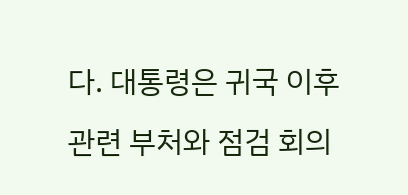다. 대통령은 귀국 이후 관련 부처와 점검 회의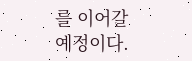를 이어갈 예정이다.